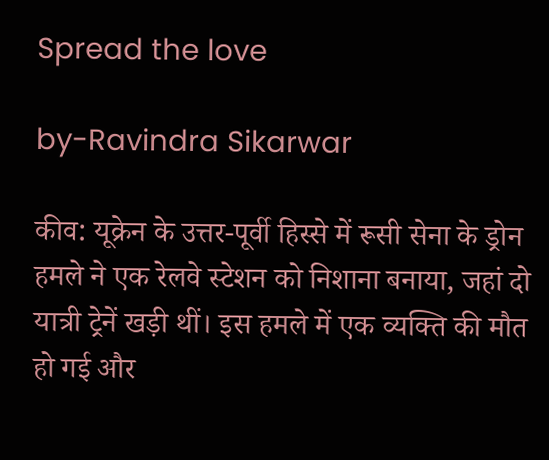Spread the love

by-Ravindra Sikarwar

कीव: यूक्रेन के उत्तर-पूर्वी हिस्से में रूसी सेना के ड्रोन हमले ने एक रेलवे स्टेशन को निशाना बनाया, जहां दो यात्री ट्रेनें खड़ी थीं। इस हमले में एक व्यक्ति की मौत हो गई और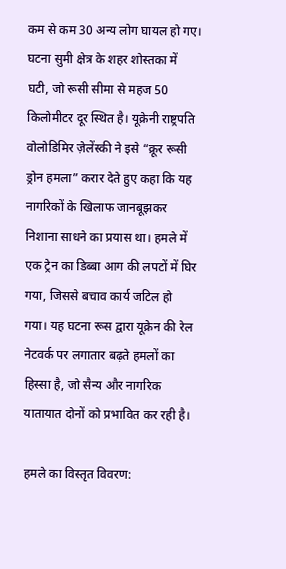कम से कम 30 अन्य लोग घायल हो गए। घटना सुमी क्षेत्र के शहर शोस्तका में घटी, जो रूसी सीमा से महज 50 किलोमीटर दूर स्थित है। यूक्रेनी राष्ट्रपति वोलोडिमिर ज़ेलेंस्की ने इसे “क्रूर रूसी ड्रोन हमला” करार देते हुए कहा कि यह नागरिकों के खिलाफ जानबूझकर निशाना साधने का प्रयास था। हमले में एक ट्रेन का डिब्बा आग की लपटों में घिर गया, जिससे बचाव कार्य जटिल हो गया। यह घटना रूस द्वारा यूक्रेन की रेल नेटवर्क पर लगातार बढ़ते हमलों का हिस्सा है, जो सैन्य और नागरिक यातायात दोनों को प्रभावित कर रही है।

हमले का विस्तृत विवरण: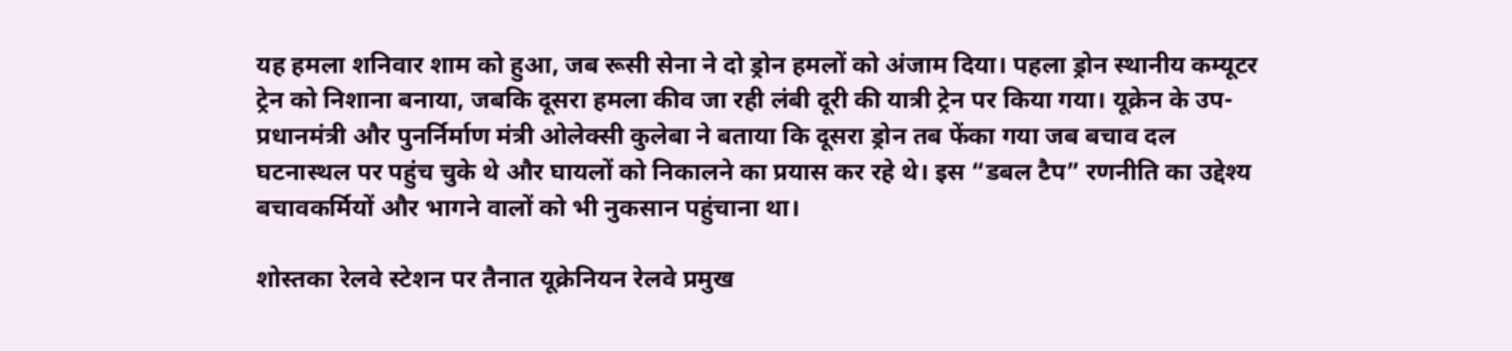यह हमला शनिवार शाम को हुआ, जब रूसी सेना ने दो ड्रोन हमलों को अंजाम दिया। पहला ड्रोन स्थानीय कम्यूटर ट्रेन को निशाना बनाया, जबकि दूसरा हमला कीव जा रही लंबी दूरी की यात्री ट्रेन पर किया गया। यूक्रेन के उप-प्रधानमंत्री और पुनर्निर्माण मंत्री ओलेक्सी कुलेबा ने बताया कि दूसरा ड्रोन तब फेंका गया जब बचाव दल घटनास्थल पर पहुंच चुके थे और घायलों को निकालने का प्रयास कर रहे थे। इस “डबल टैप” रणनीति का उद्देश्य बचावकर्मियों और भागने वालों को भी नुकसान पहुंचाना था।

शोस्तका रेलवे स्टेशन पर तैनात यूक्रेनियन रेलवे प्रमुख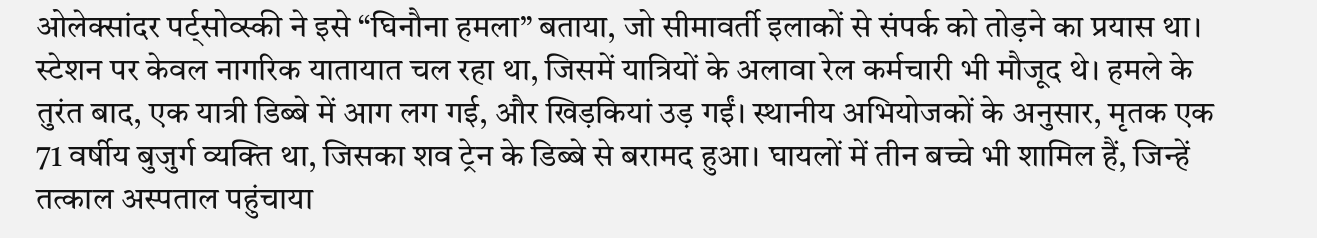ओलेक्सांदर पर्ट्सोव्स्की ने इसे “घिनौना हमला” बताया, जो सीमावर्ती इलाकों से संपर्क को तोड़ने का प्रयास था। स्टेशन पर केवल नागरिक यातायात चल रहा था, जिसमें यात्रियों के अलावा रेल कर्मचारी भी मौजूद थे। हमले के तुरंत बाद, एक यात्री डिब्बे में आग लग गई, और खिड़कियां उड़ गईं। स्थानीय अभियोजकों के अनुसार, मृतक एक 71 वर्षीय बुजुर्ग व्यक्ति था, जिसका शव ट्रेन के डिब्बे से बरामद हुआ। घायलों में तीन बच्चे भी शामिल हैं, जिन्हें तत्काल अस्पताल पहुंचाया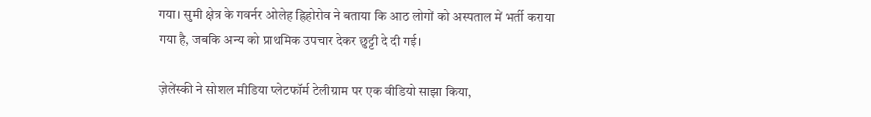गया। सुमी क्षेत्र के गवर्नर ओलेह ह्रिहोरोव ने बताया कि आठ लोगों को अस्पताल में भर्ती कराया गया है, जबकि अन्य को प्राथमिक उपचार देकर छुट्टी दे दी गई।

ज़ेलेंस्की ने सोशल मीडिया प्लेटफॉर्म टेलीग्राम पर एक वीडियो साझा किया,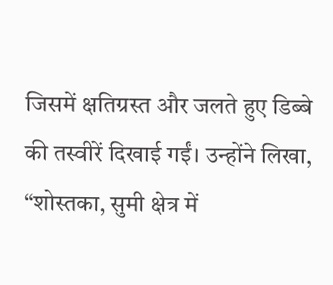जिसमें क्षतिग्रस्त और जलते हुए डिब्बे की तस्वीरें दिखाई गईं। उन्होंने लिखा, “शोस्तका, सुमी क्षेत्र में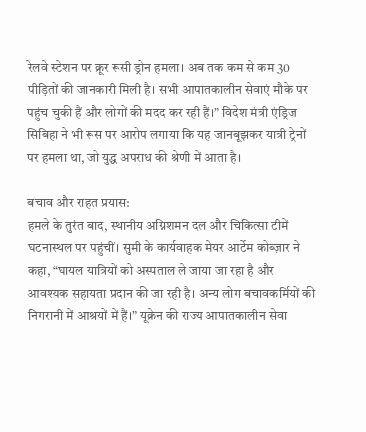रेलवे स्टेशन पर क्रूर रूसी ड्रोन हमला। अब तक कम से कम 30 पीड़ितों की जानकारी मिली है। सभी आपातकालीन सेवाएं मौके पर पहुंच चुकी हैं और लोगों की मदद कर रही हैं।” विदेश मंत्री एंड्रिज सिबिहा ने भी रूस पर आरोप लगाया कि यह जानबूझकर यात्री ट्रेनों पर हमला था, जो युद्ध अपराध की श्रेणी में आता है।

बचाव और राहत प्रयास:
हमले के तुरंत बाद, स्थानीय अग्निशमन दल और चिकित्सा टीमें घटनास्थल पर पहुंचीं। सुमी के कार्यवाहक मेयर आर्टेम कोब्ज़ार ने कहा, “घायल यात्रियों को अस्पताल ले जाया जा रहा है और आवश्यक सहायता प्रदान की जा रही है। अन्य लोग बचावकर्मियों की निगरानी में आश्रयों में हैं।” यूक्रेन की राज्य आपातकालीन सेवा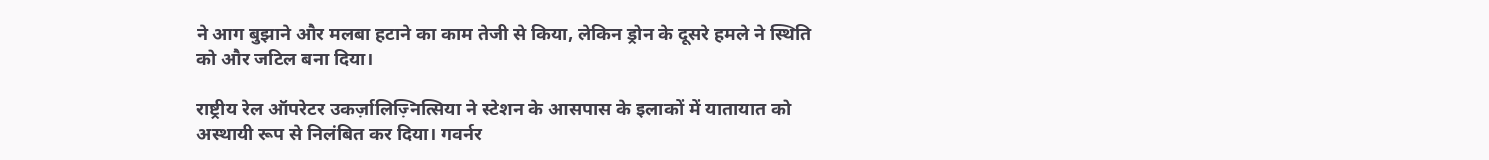ने आग बुझाने और मलबा हटाने का काम तेजी से किया, लेकिन ड्रोन के दूसरे हमले ने स्थिति को और जटिल बना दिया।

राष्ट्रीय रेल ऑपरेटर उकर्ज़ालिज़्नित्सिया ने स्टेशन के आसपास के इलाकों में यातायात को अस्थायी रूप से निलंबित कर दिया। गवर्नर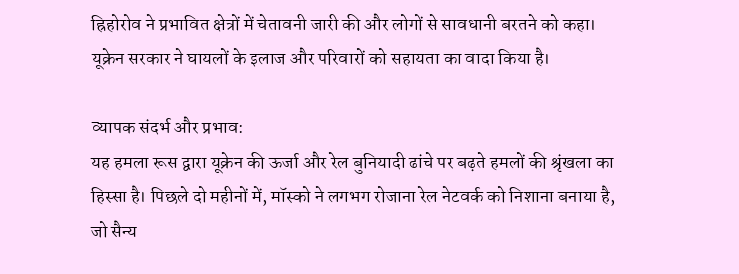ह्रिहोरोव ने प्रभावित क्षेत्रों में चेतावनी जारी की और लोगों से सावधानी बरतने को कहा। यूक्रेन सरकार ने घायलों के इलाज और परिवारों को सहायता का वादा किया है।

व्यापक संदर्भ और प्रभाव:
यह हमला रूस द्वारा यूक्रेन की ऊर्जा और रेल बुनियादी ढांचे पर बढ़ते हमलों की श्रृंखला का हिस्सा है। पिछले दो महीनों में, मॉस्को ने लगभग रोजाना रेल नेटवर्क को निशाना बनाया है, जो सैन्य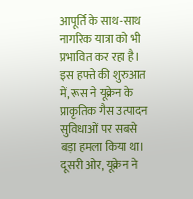आपूर्ति के साथ-साथ नागरिक यात्रा को भी प्रभावित कर रहा है। इस हफ्ते की शुरुआत में, रूस ने यूक्रेन के प्राकृतिक गैस उत्पादन सुविधाओं पर सबसे बड़ा हमला किया था। दूसरी ओर, यूक्रेन ने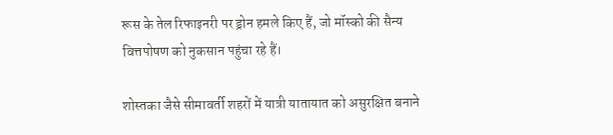रूस के तेल रिफाइनरी पर ड्रोन हमले किए हैं, जो मॉस्को की सैन्य वित्तपोषण को नुकसान पहुंचा रहे हैं।

शोस्तका जैसे सीमावर्ती शहरों में यात्री यातायात को असुरक्षित बनाने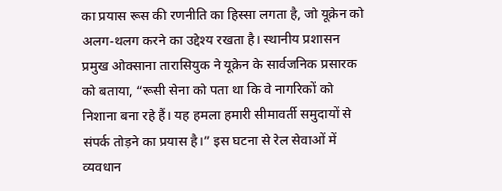का प्रयास रूस की रणनीति का हिस्सा लगता है, जो यूक्रेन को अलग-थलग करने का उद्देश्य रखता है। स्थानीय प्रशासन प्रमुख ओक्साना तारासियुक ने यूक्रेन के सार्वजनिक प्रसारक को बताया, “रूसी सेना को पता था कि वे नागरिकों को निशाना बना रहे हैं। यह हमला हमारी सीमावर्ती समुदायों से संपर्क तोड़ने का प्रयास है।” इस घटना से रेल सेवाओं में व्यवधान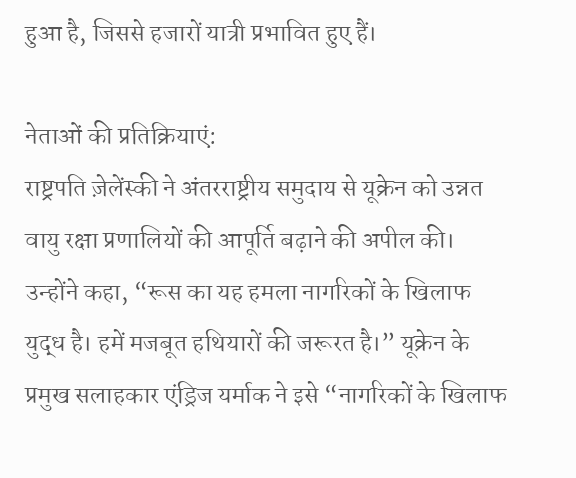हुआ है, जिससे हजारों यात्री प्रभावित हुए हैं।

नेताओं की प्रतिक्रियाएं:
राष्ट्रपति ज़ेलेंस्की ने अंतरराष्ट्रीय समुदाय से यूक्रेन को उन्नत वायु रक्षा प्रणालियों की आपूर्ति बढ़ाने की अपील की। उन्होंने कहा, “रूस का यह हमला नागरिकों के खिलाफ युद्ध है। हमें मजबूत हथियारों की जरूरत है।” यूक्रेन के प्रमुख सलाहकार एंड्रिज यर्माक ने इसे “नागरिकों के खिलाफ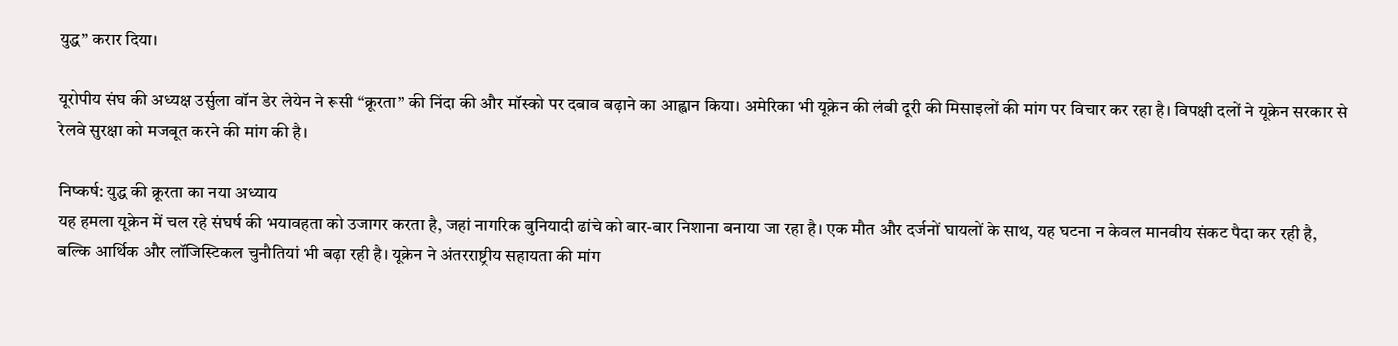युद्ध” करार दिया।

यूरोपीय संघ की अध्यक्ष उर्सुला वॉन डेर लेयेन ने रूसी “क्रूरता” की निंदा की और मॉस्को पर दबाव बढ़ाने का आह्वान किया। अमेरिका भी यूक्रेन की लंबी दूरी की मिसाइलों की मांग पर विचार कर रहा है। विपक्षी दलों ने यूक्रेन सरकार से रेलवे सुरक्षा को मजबूत करने की मांग की है।

निष्कर्ष: युद्ध की क्रूरता का नया अध्याय
यह हमला यूक्रेन में चल रहे संघर्ष की भयावहता को उजागर करता है, जहां नागरिक बुनियादी ढांचे को बार-बार निशाना बनाया जा रहा है। एक मौत और दर्जनों घायलों के साथ, यह घटना न केवल मानवीय संकट पैदा कर रही है, बल्कि आर्थिक और लॉजिस्टिकल चुनौतियां भी बढ़ा रही है। यूक्रेन ने अंतरराष्ट्रीय सहायता की मांग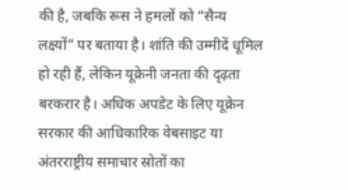की है, जबकि रूस ने हमलों को “सैन्य लक्ष्यों” पर बताया है। शांति की उम्मीदें धूमिल हो रही हैं, लेकिन यूक्रेनी जनता की दृढ़ता बरकरार है। अधिक अपडेट के लिए यूक्रेन सरकार की आधिकारिक वेबसाइट या अंतरराष्ट्रीय समाचार स्रोतों का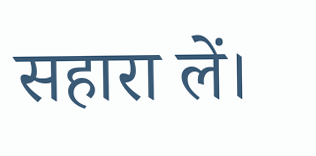सहारा लें।